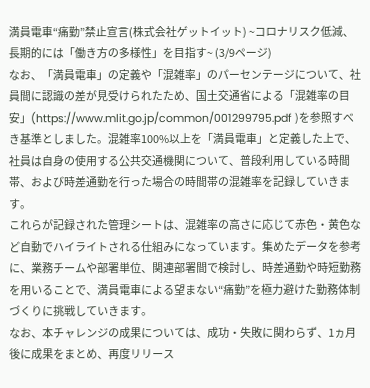満員電車“痛勤”禁止宣言(株式会社ゲットイット) ~コロナリスク低減、長期的には「働き方の多様性」を目指す~ (3/9ページ)
なお、「満員電車」の定義や「混雑率」のパーセンテージについて、社員間に認識の差が見受けられたため、国土交通省による「混雑率の目安」(https://www.mlit.go.jp/common/001299795.pdf )を参照すべき基準としました。混雑率100%以上を「満員電車」と定義した上で、社員は自身の使用する公共交通機関について、普段利用している時間帯、および時差通勤を行った場合の時間帯の混雑率を記録していきます。
これらが記録された管理シートは、混雑率の高さに応じて赤色・黄色など自動でハイライトされる仕組みになっています。集めたデータを参考に、業務チームや部署単位、関連部署間で検討し、時差通勤や時短勤務を用いることで、満員電車による望まない“痛勤”を極力避けた勤務体制づくりに挑戦していきます。
なお、本チャレンジの成果については、成功・失敗に関わらず、1ヵ月後に成果をまとめ、再度リリース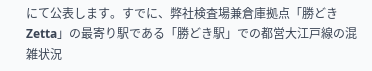にて公表します。すでに、弊社検査場兼倉庫拠点「勝どきZetta」の最寄り駅である「勝どき駅」での都営大江戸線の混雑状況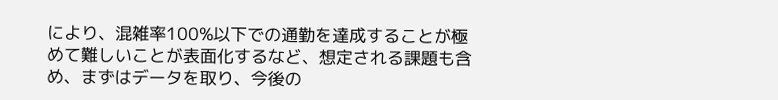により、混雑率100%以下での通勤を達成することが極めて難しいことが表面化するなど、想定される課題も含め、まずはデータを取り、今後の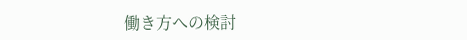働き方への検討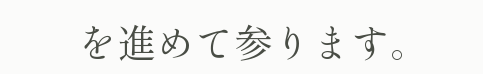を進めて参ります。